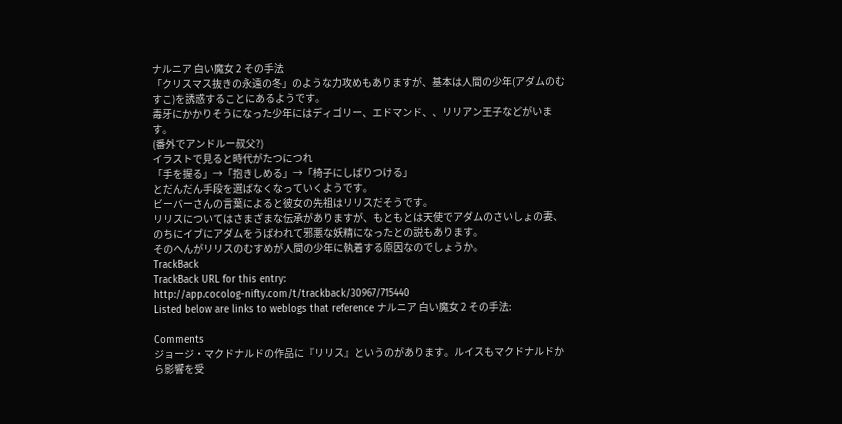ナルニア 白い魔女 2 その手法
「クリスマス抜きの永遠の冬」のような力攻めもありますが、基本は人間の少年(アダムのむすこ)を誘惑することにあるようです。
毒牙にかかりそうになった少年にはディゴリー、エドマンド、、リリアン王子などがいます。
(番外でアンドルー叔父?)
イラストで見ると時代がたつにつれ
「手を握る」→「抱きしめる」→「椅子にしばりつける」
とだんだん手段を選ばなくなっていくようです。
ビーバーさんの言葉によると彼女の先祖はリリスだそうです。
リリスについてはさまざまな伝承がありますが、もともとは天使でアダムのさいしょの妻、のちにイブにアダムをうばわれて邪悪な妖精になったとの説もあります。
そのへんがリリスのむすめが人間の少年に執着する原因なのでしょうか。
TrackBack
TrackBack URL for this entry:
http://app.cocolog-nifty.com/t/trackback/30967/715440
Listed below are links to weblogs that reference ナルニア 白い魔女 2 その手法:

Comments
ジョージ・マクドナルドの作品に『リリス』というのがあります。ルイスもマクドナルドから影響を受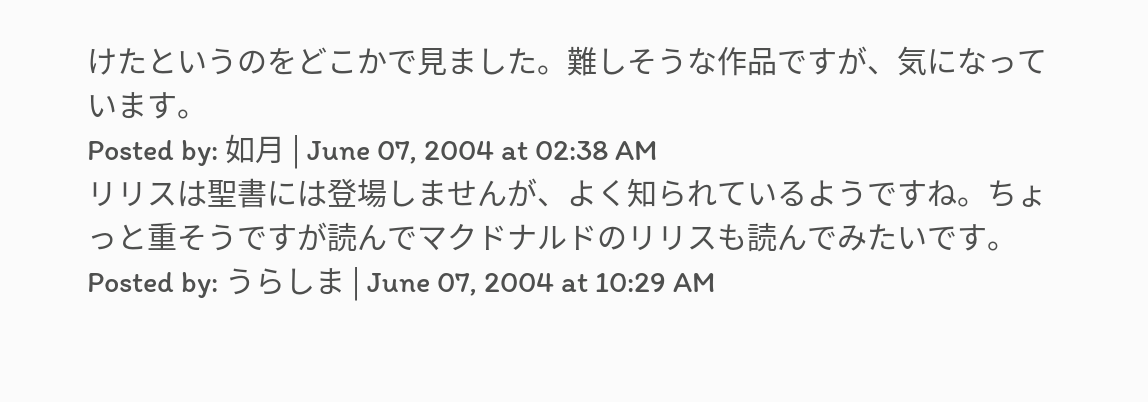けたというのをどこかで見ました。難しそうな作品ですが、気になっています。
Posted by: 如月 | June 07, 2004 at 02:38 AM
リリスは聖書には登場しませんが、よく知られているようですね。ちょっと重そうですが読んでマクドナルドのリリスも読んでみたいです。
Posted by: うらしま | June 07, 2004 at 10:29 AM